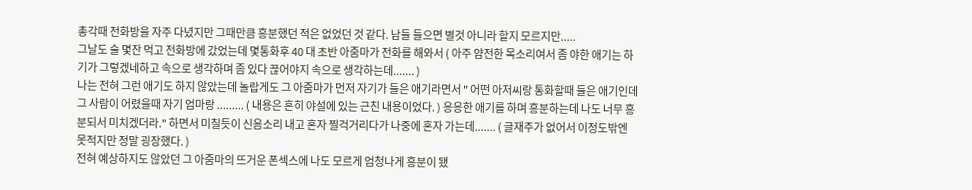총각때 전화방을 자주 다녔지만 그때만큼 흥분했던 적은 없었던 것 같다. 남들 들으면 별것 아니라 할지 모르지만.....
그날도 술 몇잔 먹고 전화방에 갔었는데 몇통화후 40 대 초반 아줌마가 전화를 해와서 ( 아주 얌전한 목소리여서 좀 야한 애기는 하기가 그렇겠네하고 속으로 생각하며 좀 있다 끊어야지 속으로 생각하는데....... )
나는 전혀 그런 애기도 하지 않았는데 놀랍게도 그 아줌마가 먼저 자기가 들은 애기라면서 " 어떤 아저씨랑 통화할때 들은 애기인데 그 사람이 어렸을때 자기 엄마랑 ......... ( 내용은 흔히 야설에 있는 근친 내용이었다. ) 응응한 애기를 하며 흥분하는데 나도 너무 흥분되서 미치겠더라." 하면서 미칠듯이 신음소리 내고 혼자 찔걱거리다가 나중에 혼자 가는데....... ( 글재주가 없어서 이정도밖엔 못적지만 정말 굉장했다. )
전혀 예상하지도 않았던 그 아줌마의 뜨거운 폰섹스에 나도 모르게 엄청나게 흥분이 됐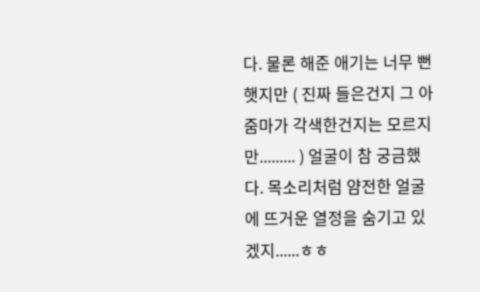다. 물론 해준 애기는 너무 뻔햇지만 ( 진짜 들은건지 그 아줌마가 각색한건지는 모르지만......... ) 얼굴이 참 궁금했다. 목소리처럼 얌전한 얼굴에 뜨거운 열정을 숨기고 있겠지......ㅎㅎ